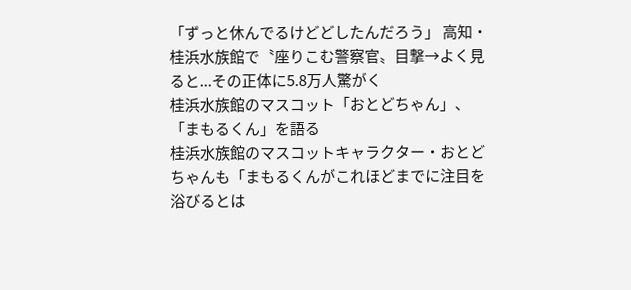「ずっと休んでるけどどしたんだろう」 高知・桂浜水族館で〝座りこむ警察官〟目撃→よく見ると...その正体に5.8万人驚がく
桂浜水族館のマスコット「おとどちゃん」、「まもるくん」を語る
桂浜水族館のマスコットキャラクター・おとどちゃんも「まもるくんがこれほどまでに注目を浴びるとは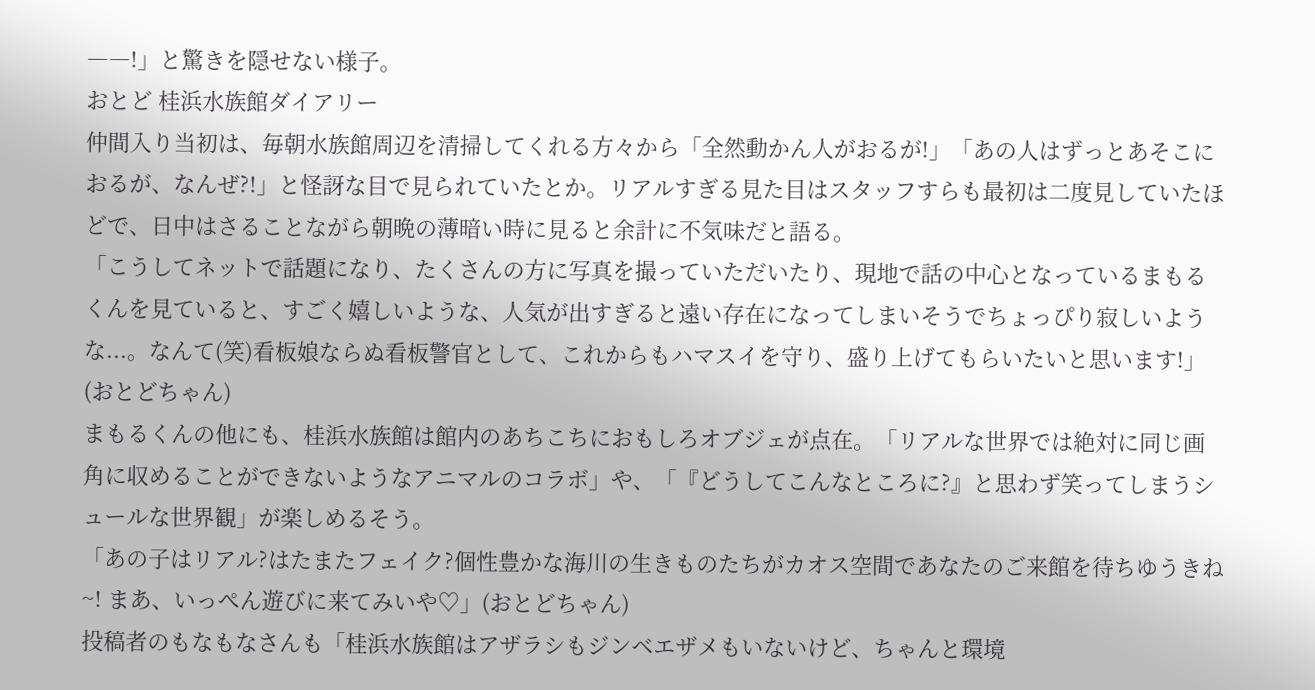――!」と驚きを隠せない様子。
おとど 桂浜水族館ダイアリー
仲間入り当初は、毎朝水族館周辺を清掃してくれる方々から「全然動かん人がおるが!」「あの人はずっとあそこにおるが、なんぜ?!」と怪訝な目で見られていたとか。リアルすぎる見た目はスタッフすらも最初は二度見していたほどで、日中はさることながら朝晩の薄暗い時に見ると余計に不気味だと語る。
「こうしてネットで話題になり、たくさんの方に写真を撮っていただいたり、現地で話の中心となっているまもるくんを見ていると、すごく嬉しいような、人気が出すぎると遠い存在になってしまいそうでちょっぴり寂しいような...。なんて(笑)看板娘ならぬ看板警官として、これからもハマスイを守り、盛り上げてもらいたいと思います!」(おとどちゃん)
まもるくんの他にも、桂浜水族館は館内のあちこちにおもしろオブジェが点在。「リアルな世界では絶対に同じ画角に収めることができないようなアニマルのコラボ」や、「『どうしてこんなところに?』と思わず笑ってしまうシュールな世界観」が楽しめるそう。
「あの子はリアル?はたまたフェイク?個性豊かな海川の生きものたちがカオス空間であなたのご来館を待ちゆうきね~! まあ、いっぺん遊びに来てみいや♡」(おとどちゃん)
投稿者のもなもなさんも「桂浜水族館はアザラシもジンベエザメもいないけど、ちゃんと環境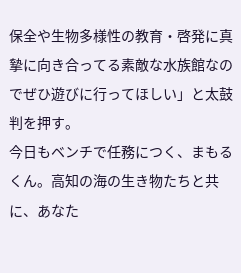保全や生物多様性の教育・啓発に真摯に向き合ってる素敵な水族館なのでぜひ遊びに行ってほしい」と太鼓判を押す。
今日もベンチで任務につく、まもるくん。高知の海の生き物たちと共に、あなた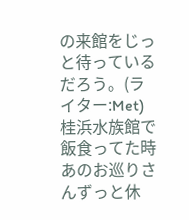の来館をじっと待っているだろう。(ライター:Met)
桂浜水族館で飯食ってた時あのお巡りさんずっと休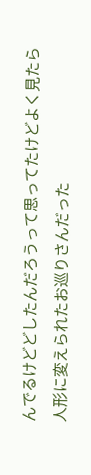んでるけどどしたんだろうって思ってたけどよく見たら人形に変えられたお巡りさんだった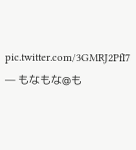pic.twitter.com/3GMRJ2PfI7
— もなもな@も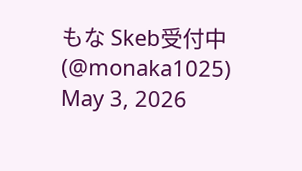もな Skeb受付中 (@monaka1025) May 3, 2026